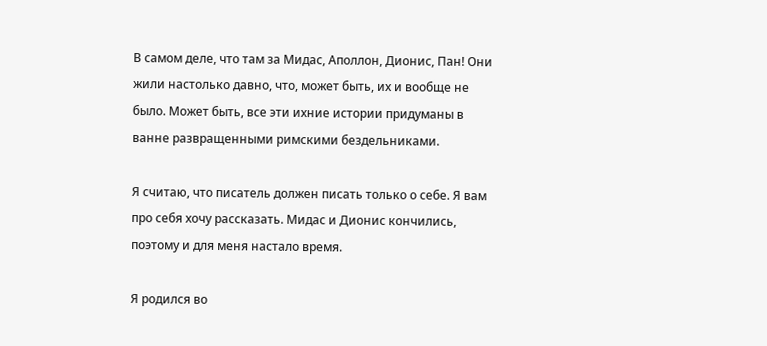В самом деле, что там за Мидас, Аполлон, Дионис, Пан! Они жили настолько давно, что, может быть, их и вообще не было. Может быть, все эти ихние истории придуманы в ванне развращенными римскими бездельниками.

Я считаю, что писатель должен писать только о себе. Я вам про себя хочу рассказать. Мидас и Дионис кончились, поэтому и для меня настало время.

Я родился во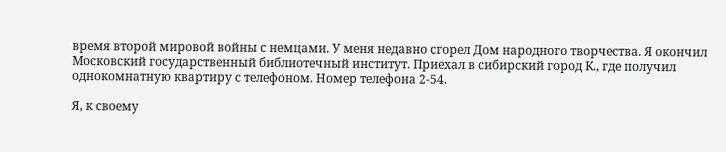время второй мировой войны с немцами. У меня недавно сгорел Дом народного творчества. Я окончил Московский государственный библиотечный институт. Приехал в сибирский город К., где получил однокомнатную квартиру с телефоном. Номер телефона 2-54.

Я, к своему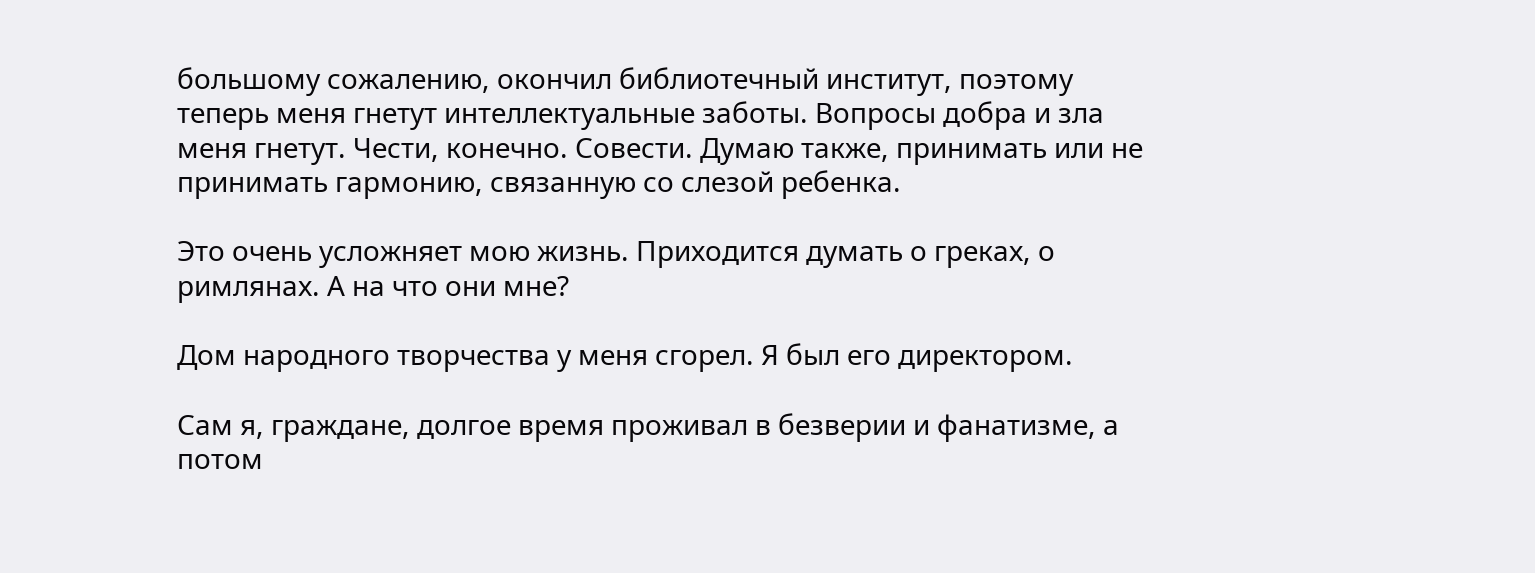большому сожалению, окончил библиотечный институт, поэтому теперь меня гнетут интеллектуальные заботы. Вопросы добра и зла меня гнетут. Чести, конечно. Совести. Думаю также, принимать или не принимать гармонию, связанную со слезой ребенка.

Это очень усложняет мою жизнь. Приходится думать о греках, о римлянах. А на что они мне?

Дом народного творчества у меня сгорел. Я был его директором.

Сам я, граждане, долгое время проживал в безверии и фанатизме, а потом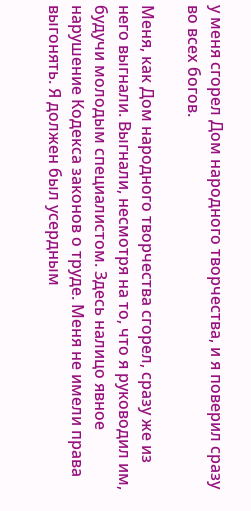у меня сгорел Дом народного творчества, и я поверил сразу во всех богов.

Меня, как Дом народного творчества сгорел, сразу же из него выгнали. Выгнали, несмотря на то, что я руководил им, будучи молодым специалистом. Здесь налицо явное нарушение Кодекса законов о труде. Меня не имели права выгонять. Я должен был усердным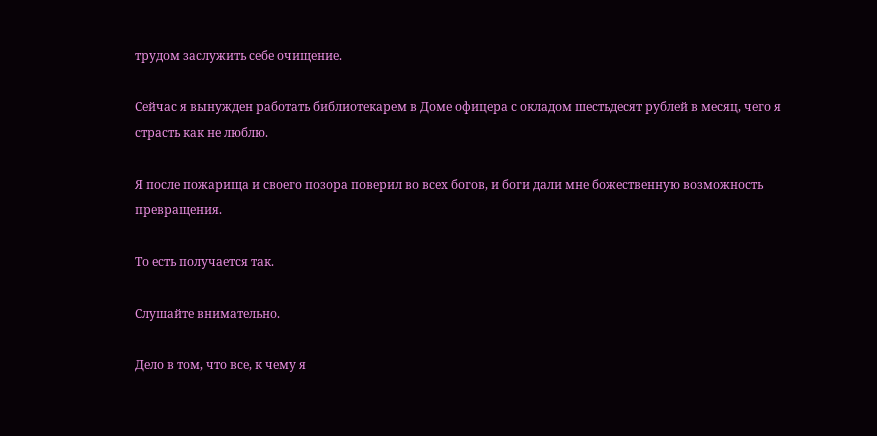трудом заслужить себе очищение.

Сейчас я вынужден работать библиотекарем в Доме офицера с окладом шестьдесят рублей в месяц, чего я страсть как не люблю.

Я после пожарища и своего позора поверил во всех богов, и боги дали мне божественную возможность превращения.

То есть получается так.

Слушайте внимательно.

Дело в том, что все, к чему я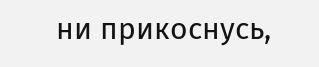ни прикоснусь,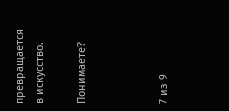превращается в искусство.

Понимаете?



7 из 9